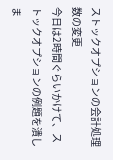ストックオプションの会計処理 数の変更
今日は2時間ぐらいかけて、ストックオプションの例題を潰しま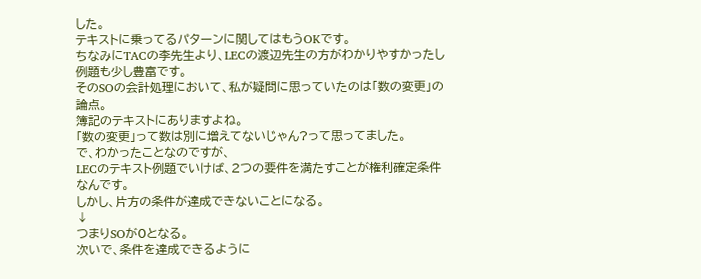した。
テキストに乗ってるパターンに関してはもうOKです。
ちなみにTACの李先生より、LECの渡辺先生の方がわかりやすかったし
例題も少し豊富です。
そのSOの会計処理において、私が疑問に思っていたのは「数の変更」の
論点。
簿記のテキストにありますよね。
「数の変更」って数は別に増えてないじゃん?って思ってました。
で、わかったことなのですが、
LECのテキスト例題でいけば、2つの要件を満たすことが権利確定条件
なんです。
しかし、片方の条件が達成できないことになる。
↓
つまりSOが0となる。
次いで、条件を達成できるように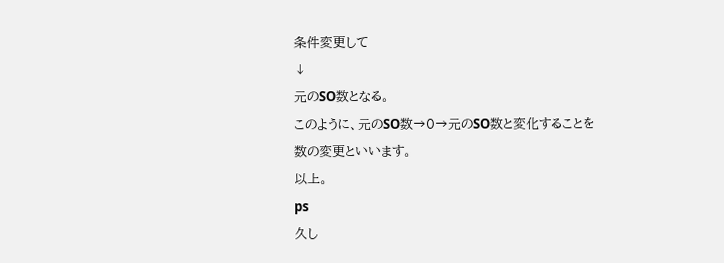条件変更して
↓
元のSO数となる。
このように、元のSO数→0→元のSO数と変化することを
数の変更といいます。
以上。
ps
久し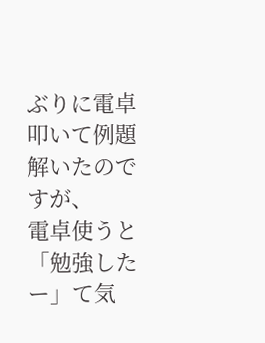ぶりに電卓叩いて例題解いたのですが、
電卓使うと「勉強したー」て気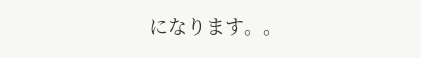になります。。